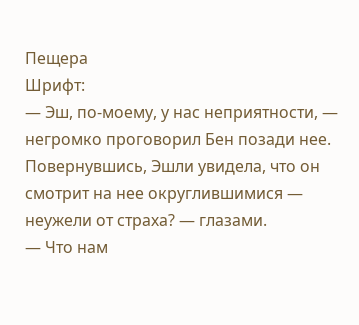Пещера
Шрифт:
— Эш, по-моему, у нас неприятности, — негромко проговорил Бен позади нее.
Повернувшись, Эшли увидела, что он смотрит на нее округлившимися — неужели от страха? — глазами.
— Что нам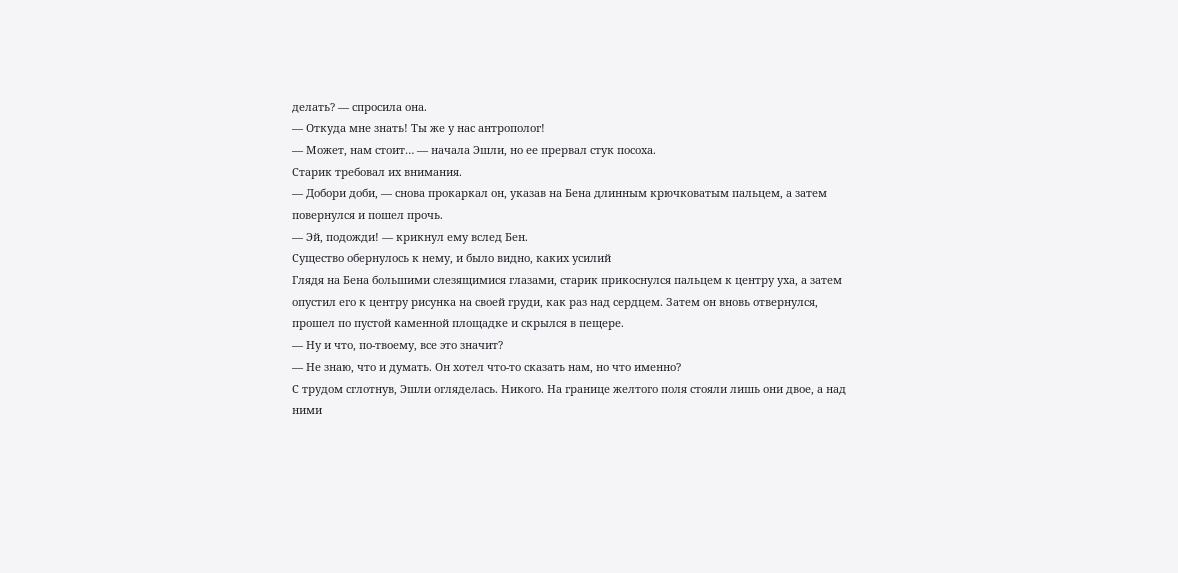делать? — спросила она.
— Откуда мне знать! Ты же у нас антрополог!
— Может, нам стоит… — начала Эшли, но ее прервал стук посоха.
Старик требовал их внимания.
— Добори доби, — снова прокаркал он, указав на Бена длинным крючковатым пальцем, а затем повернулся и пошел прочь.
— Эй, подожди! — крикнул ему вслед Бен.
Существо обернулось к нему, и было видно, каких усилий
Глядя на Бена большими слезящимися глазами, старик прикоснулся пальцем к центру уха, а затем опустил его к центру рисунка на своей груди, как раз над сердцем. Затем он вновь отвернулся, прошел по пустой каменной площадке и скрылся в пещере.
— Ну и что, по-твоему, все это значит?
— Не знаю, что и думать. Он хотел что-то сказать нам, но что именно?
С трудом сглотнув, Эшли огляделась. Никого. На границе желтого поля стояли лишь они двое, а над ними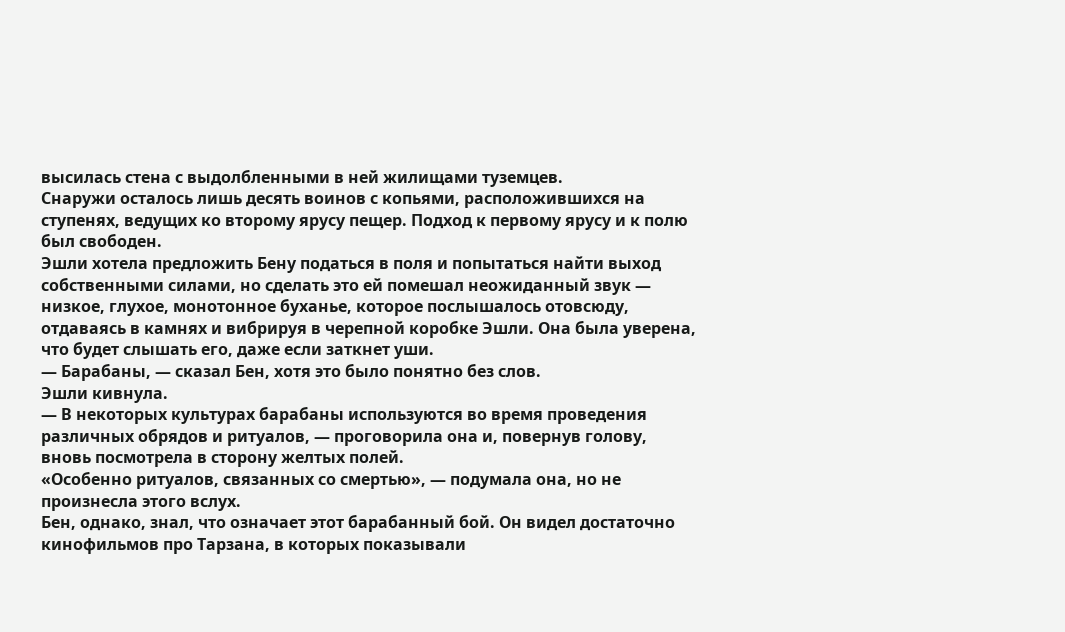высилась стена с выдолбленными в ней жилищами туземцев.
Снаружи осталось лишь десять воинов с копьями, расположившихся на ступенях, ведущих ко второму ярусу пещер. Подход к первому ярусу и к полю был свободен.
Эшли хотела предложить Бену податься в поля и попытаться найти выход собственными силами, но сделать это ей помешал неожиданный звук — низкое, глухое, монотонное буханье, которое послышалось отовсюду, отдаваясь в камнях и вибрируя в черепной коробке Эшли. Она была уверена, что будет слышать его, даже если заткнет уши.
— Барабаны, — сказал Бен, хотя это было понятно без слов.
Эшли кивнула.
— В некоторых культурах барабаны используются во время проведения различных обрядов и ритуалов, — проговорила она и, повернув голову, вновь посмотрела в сторону желтых полей.
«Особенно ритуалов, связанных со смертью», — подумала она, но не произнесла этого вслух.
Бен, однако, знал, что означает этот барабанный бой. Он видел достаточно кинофильмов про Тарзана, в которых показывали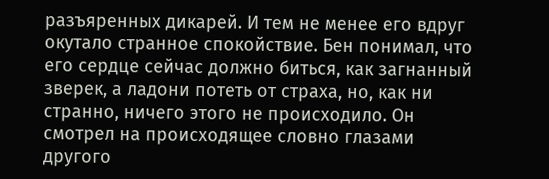разъяренных дикарей. И тем не менее его вдруг окутало странное спокойствие. Бен понимал, что его сердце сейчас должно биться, как загнанный зверек, а ладони потеть от страха, но, как ни странно, ничего этого не происходило. Он смотрел на происходящее словно глазами другого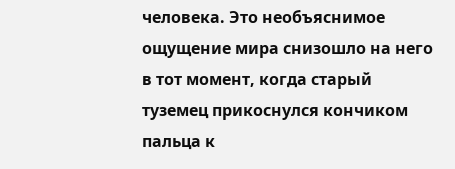человека. Это необъяснимое ощущение мира снизошло на него в тот момент, когда старый туземец прикоснулся кончиком пальца к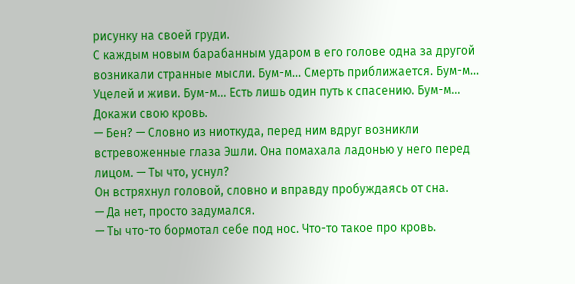рисунку на своей груди.
С каждым новым барабанным ударом в его голове одна за другой возникали странные мысли. Бум-м… Смерть приближается. Бум-м… Уцелей и живи. Бум-м… Есть лишь один путь к спасению. Бум-м… Докажи свою кровь.
— Бен? — Словно из ниоткуда, перед ним вдруг возникли встревоженные глаза Эшли. Она помахала ладонью у него перед лицом. — Ты что, уснул?
Он встряхнул головой, словно и вправду пробуждаясь от сна.
— Да нет, просто задумался.
— Ты что-то бормотал себе под нос. Что-то такое про кровь.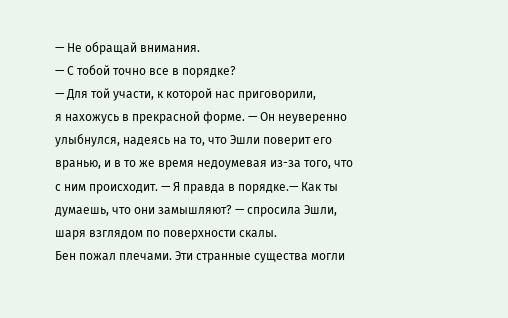— Не обращай внимания.
— С тобой точно все в порядке?
— Для той участи, к которой нас приговорили,
я нахожусь в прекрасной форме. — Он неуверенно улыбнулся, надеясь на то, что Эшли поверит его вранью, и в то же время недоумевая из-за того, что с ним происходит. — Я правда в порядке.— Как ты думаешь, что они замышляют? — спросила Эшли, шаря взглядом по поверхности скалы.
Бен пожал плечами. Эти странные существа могли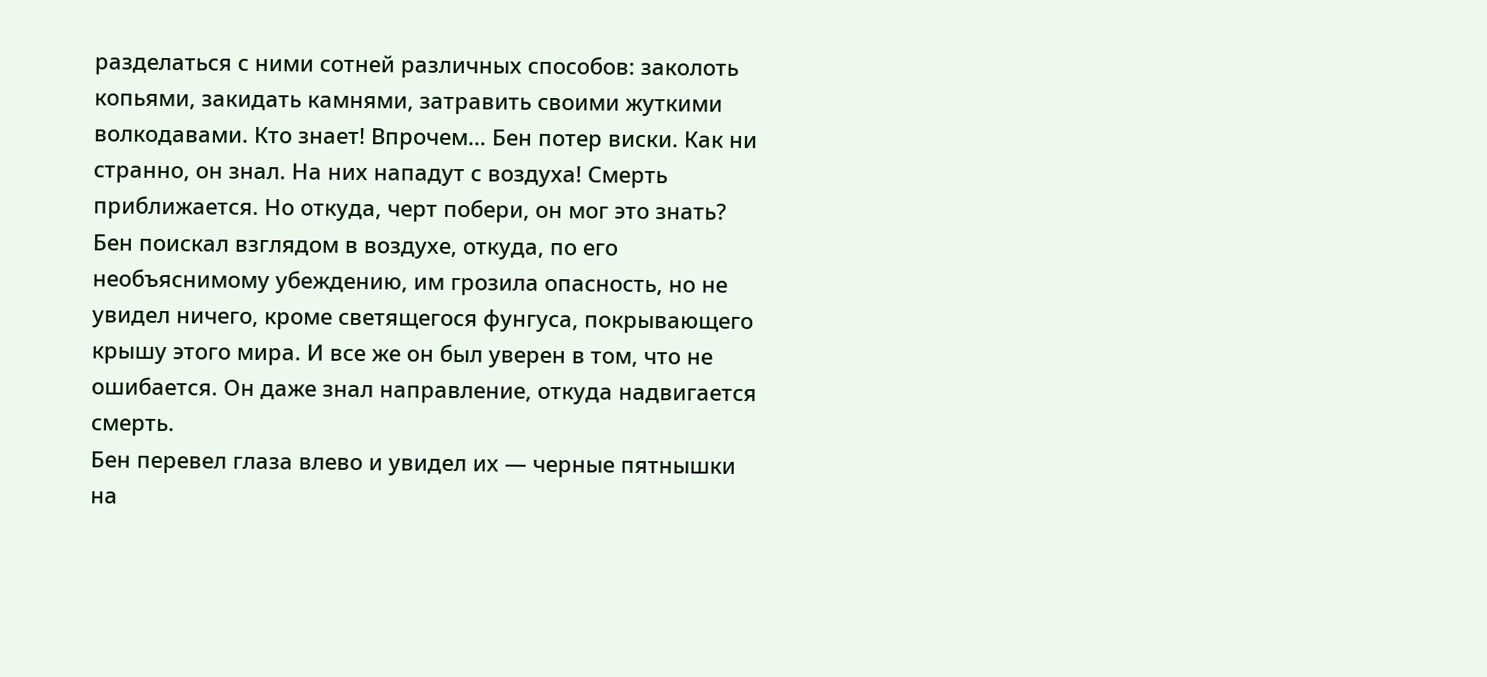разделаться с ними сотней различных способов: заколоть копьями, закидать камнями, затравить своими жуткими волкодавами. Кто знает! Впрочем… Бен потер виски. Как ни странно, он знал. На них нападут с воздуха! Смерть приближается. Но откуда, черт побери, он мог это знать?
Бен поискал взглядом в воздухе, откуда, по его необъяснимому убеждению, им грозила опасность, но не увидел ничего, кроме светящегося фунгуса, покрывающего крышу этого мира. И все же он был уверен в том, что не ошибается. Он даже знал направление, откуда надвигается смерть.
Бен перевел глаза влево и увидел их — черные пятнышки на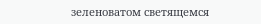зеленоватом светящемся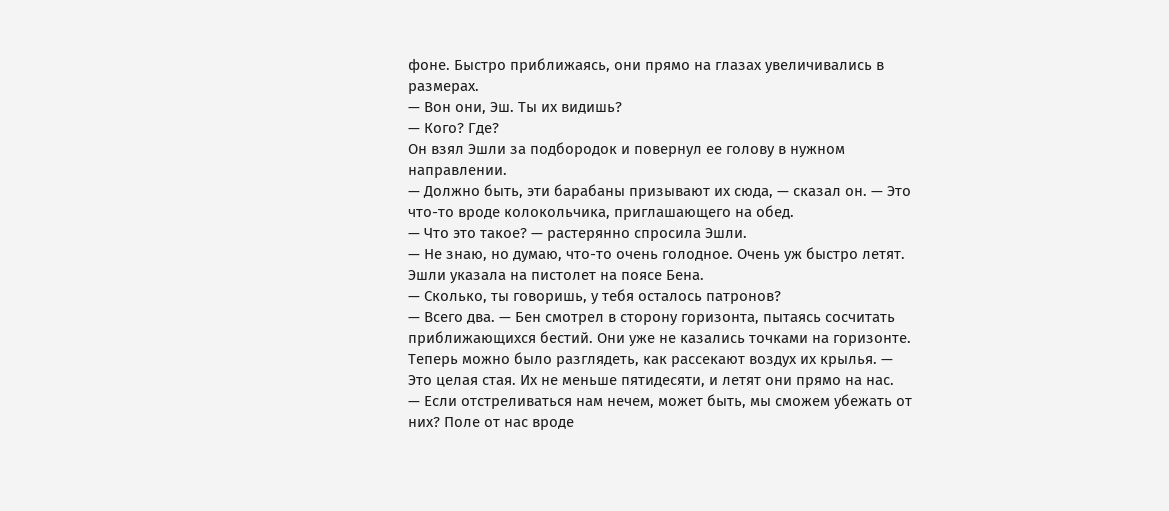фоне. Быстро приближаясь, они прямо на глазах увеличивались в размерах.
— Вон они, Эш. Ты их видишь?
— Кого? Где?
Он взял Эшли за подбородок и повернул ее голову в нужном направлении.
— Должно быть, эти барабаны призывают их сюда, — сказал он. — Это что-то вроде колокольчика, приглашающего на обед.
— Что это такое? — растерянно спросила Эшли.
— Не знаю, но думаю, что-то очень голодное. Очень уж быстро летят.
Эшли указала на пистолет на поясе Бена.
— Сколько, ты говоришь, у тебя осталось патронов?
— Всего два. — Бен смотрел в сторону горизонта, пытаясь сосчитать приближающихся бестий. Они уже не казались точками на горизонте. Теперь можно было разглядеть, как рассекают воздух их крылья. — Это целая стая. Их не меньше пятидесяти, и летят они прямо на нас.
— Если отстреливаться нам нечем, может быть, мы сможем убежать от них? Поле от нас вроде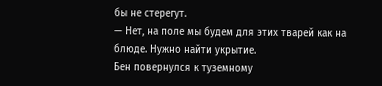бы не стерегут.
— Нет, на поле мы будем для этих тварей как на блюде. Нужно найти укрытие.
Бен повернулся к туземному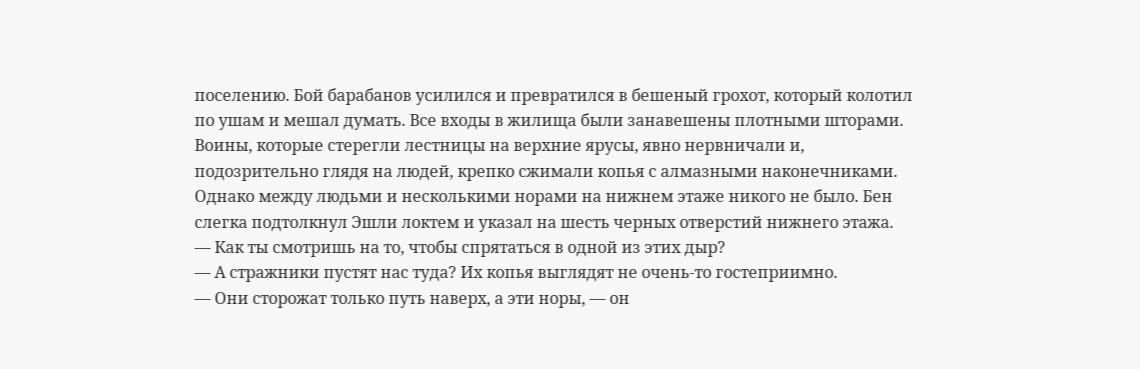поселению. Бой барабанов усилился и превратился в бешеный грохот, который колотил по ушам и мешал думать. Все входы в жилища были занавешены плотными шторами. Воины, которые стерегли лестницы на верхние ярусы, явно нервничали и, подозрительно глядя на людей, крепко сжимали копья с алмазными наконечниками. Однако между людьми и несколькими норами на нижнем этаже никого не было. Бен слегка подтолкнул Эшли локтем и указал на шесть черных отверстий нижнего этажа.
— Как ты смотришь на то, чтобы спрятаться в одной из этих дыр?
— А стражники пустят нас туда? Их копья выглядят не очень-то гостеприимно.
— Они сторожат только путь наверх, а эти норы, — он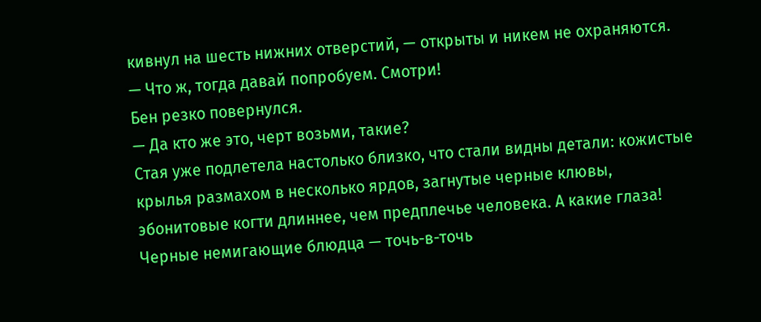кивнул на шесть нижних отверстий, — открыты и никем не охраняются.
— Что ж, тогда давай попробуем. Смотри!
Бен резко повернулся.
— Да кто же это, черт возьми, такие?
Стая уже подлетела настолько близко, что стали видны детали: кожистые крылья размахом в несколько ярдов, загнутые черные клювы, эбонитовые когти длиннее, чем предплечье человека. А какие глаза! Черные немигающие блюдца — точь-в-точь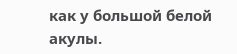как у большой белой акулы.